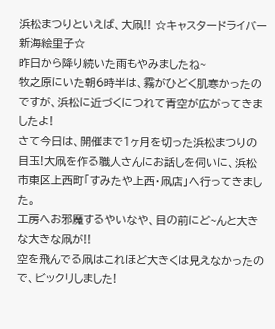浜松まつりといえば、大凧!! ☆キャスタードライバー新海絵里子☆
昨日から降り続いた雨もやみましたね~
牧之原にいた朝6時半は、霧がひどく肌寒かったのですが、浜松に近づくにつれて青空が広がってきましたよ!
さて今日は、開催まで1ヶ月を切った浜松まつりの目玉!大凧を作る職人さんにお話しを伺いに、浜松市東区上西町「すみたや上西・凧店」へ行ってきました。
工房へお邪魔するやいなや、目の前にど~んと大きな大きな凧が!!
空を飛んでる凧はこれほど大きくは見えなかったので、ビックリしました!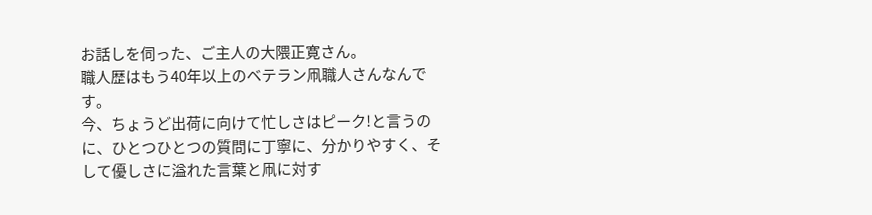お話しを伺った、ご主人の大隈正寛さん。
職人歴はもう40年以上のベテラン凧職人さんなんです。
今、ちょうど出荷に向けて忙しさはピーク!と言うのに、ひとつひとつの質問に丁寧に、分かりやすく、そして優しさに溢れた言葉と凧に対す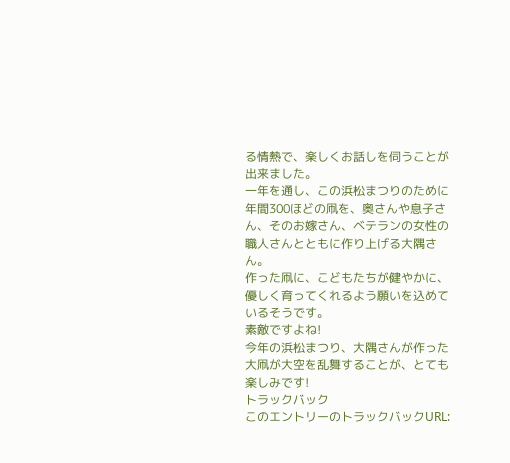る情熱で、楽しくお話しを伺うことが出来ました。
一年を通し、この浜松まつりのために年間300ほどの凧を、奥さんや息子さん、そのお嫁さん、ベテランの女性の職人さんとともに作り上げる大隅さん。
作った凧に、こどもたちが健やかに、優しく育ってくれるよう願いを込めているそうです。
素敵ですよね!
今年の浜松まつり、大隅さんが作った大凧が大空を乱舞することが、とても楽しみです!
トラックバック
このエントリーのトラックバックURL: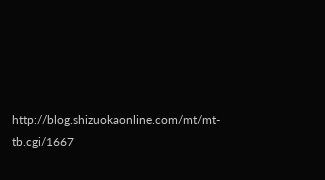http://blog.shizuokaonline.com/mt/mt-tb.cgi/1667